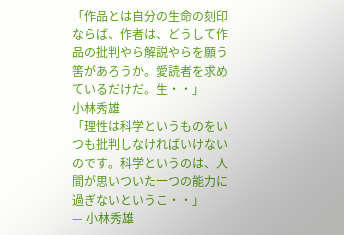「作品とは自分の生命の刻印ならば、作者は、どうして作品の批判やら解説やらを願う筈があろうか。愛読者を求めているだけだ。生・・」
小林秀雄
「理性は科学というものをいつも批判しなければいけないのです。科学というのは、人間が思いついた一つの能力に過ぎないというこ・・」
— 小林秀雄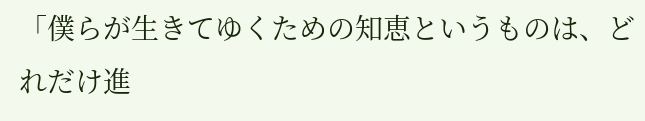「僕らが生きてゆくための知恵というものは、どれだけ進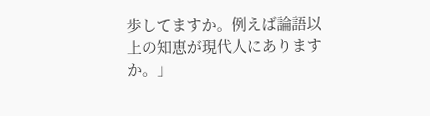歩してますか。例えば論語以上の知恵が現代人にありますか。」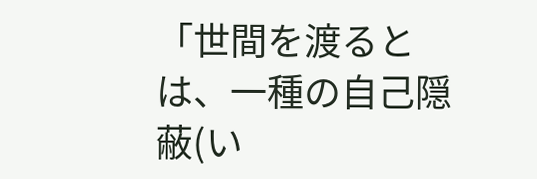「世間を渡るとは、一種の自己隠蔽(い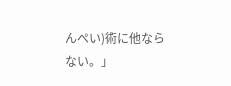んぺい)術に他ならない。」